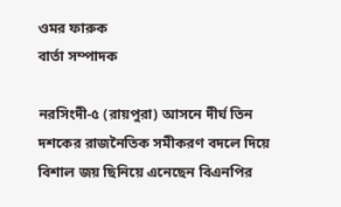ওমর ফারুক
বার্তা সম্পাদক

নরসিংদী-৫ (রায়পুরা) আসনে দীর্ঘ তিন দশকের রাজনৈতিক সমীকরণ বদলে দিয়ে বিশাল জয় ছিনিয়ে এনেছেন বিএনপির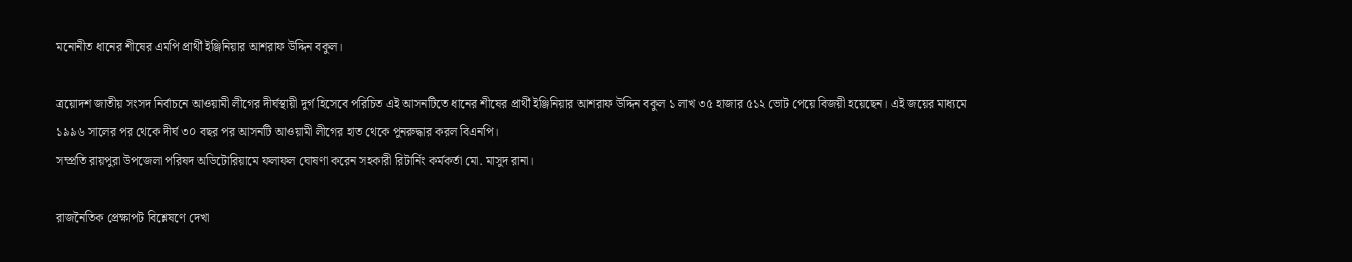মনোনীত ধানের শীষের এমপি প্রার্থী ইঞ্জিনিয়ার আশরাফ উদ্দিন বকুল।

ত্রয়োদশ জাতীয় সংসদ নির্বাচনে আওয়ামী লীগের দীর্ঘস্থায়ী দুর্গ হিসেবে পরিচিত এই আসনটিতে ধানের শীষের প্রার্থী ইঞ্জিনিয়ার আশরাফ উদ্দিন বকুল ১ লাখ ৩৫ হাজার ৫১২ ভোট পেয়ে বিজয়ী হয়েছেন। এই জয়ের মাধ্যমে ১৯৯৬ সালের পর থেকে দীর্ঘ ৩০ বছর পর আসনটি আওয়ামী লীগের হাত থেকে পুনরুদ্ধার করল বিএনপি।
সম্প্রতি রায়পুরা উপজেলা পরিষদ অডিটোরিয়ামে ফলাফল ঘোষণা করেন সহকারী রিটার্নিং কর্মকর্তা মো. মাসুদ রানা।

রাজনৈতিক প্রেক্ষাপট বিশ্লেষণে দেখা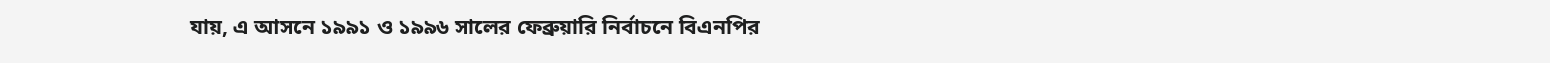যায়, এ আসনে ১৯৯১ ও ১৯৯৬ সালের ফেব্রুয়ারি নির্বাচনে বিএনপির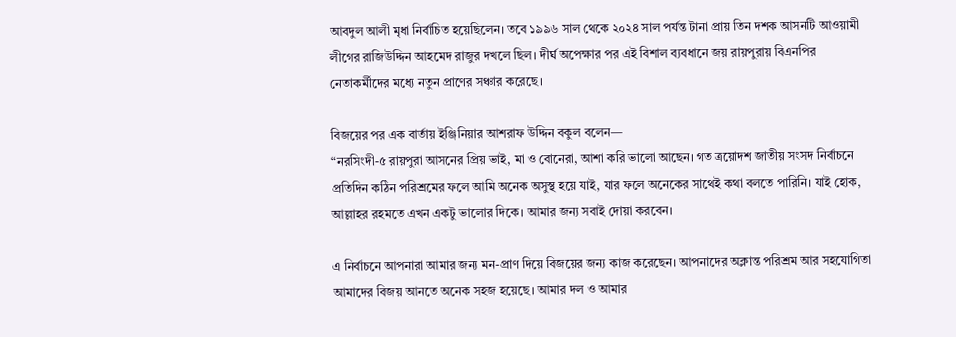আবদুল আলী মৃধা নির্বাচিত হয়েছিলেন। তবে ১৯৯৬ সাল থেকে ২০২৪ সাল পর্যন্ত টানা প্রায় তিন দশক আসনটি আওয়ামী লীগের রাজিউদ্দিন আহমেদ রাজুর দখলে ছিল। দীর্ঘ অপেক্ষার পর এই বিশাল ব্যবধানে জয় রায়পুরায় বিএনপির নেতাকর্মীদের মধ্যে নতুন প্রাণের সঞ্চার করেছে।

বিজয়ের পর এক বার্তায় ইঞ্জিনিয়ার আশরাফ উদ্দিন বকুল বলেন—
“নরসিংদী-৫ রায়পুরা আসনের প্রিয় ভাই, মা ও বোনেরা, আশা করি ভালো আছেন। গত ত্রয়োদশ জাতীয় সংসদ নির্বাচনে প্রতিদিন কঠিন পরিশ্রমের ফলে আমি অনেক অসুস্থ হয়ে যাই, যার ফলে অনেকের সাথেই কথা বলতে পারিনি। যাই হোক, আল্লাহর রহমতে এখন একটু ভালোর দিকে। আমার জন্য সবাই দোয়া করবেন।

এ নির্বাচনে আপনারা আমার জন্য মন-প্রাণ দিয়ে বিজয়ের জন্য কাজ করেছেন। আপনাদের অক্লান্ত পরিশ্রম আর সহযোগিতা আমাদের বিজয় আনতে অনেক সহজ হয়েছে। আমার দল ও আমার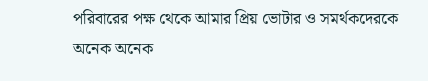পরিবারের পক্ষ থেকে আমার প্রিয় ভোটার ও সমর্থকদেরকে অনেক অনেক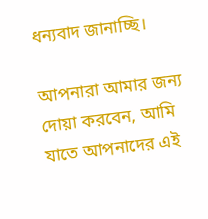ধন্যবাদ জানাচ্ছি।

আপনারা আমার জন্য দোয়া করবেন, আমি যাতে আপনাদের এই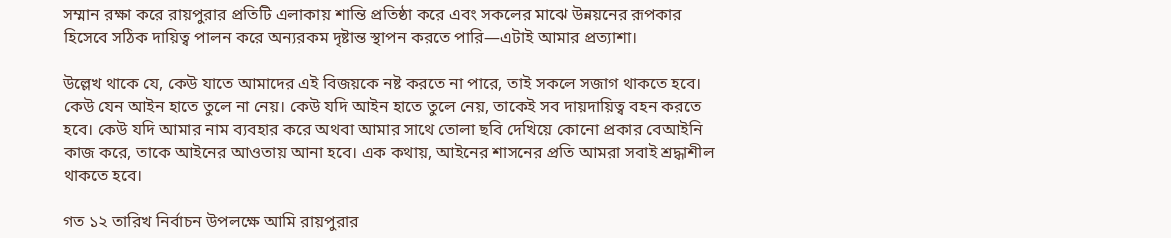সম্মান রক্ষা করে রায়পুরার প্রতিটি এলাকায় শান্তি প্রতিষ্ঠা করে এবং সকলের মাঝে উন্নয়নের রূপকার হিসেবে সঠিক দায়িত্ব পালন করে অন্যরকম দৃষ্টান্ত স্থাপন করতে পারি—এটাই আমার প্রত্যাশা।

উল্লেখ থাকে যে, কেউ যাতে আমাদের এই বিজয়কে নষ্ট করতে না পারে, তাই সকলে সজাগ থাকতে হবে। কেউ যেন আইন হাতে তুলে না নেয়। কেউ যদি আইন হাতে তুলে নেয়, তাকেই সব দায়দায়িত্ব বহন করতে হবে। কেউ যদি আমার নাম ব্যবহার করে অথবা আমার সাথে তোলা ছবি দেখিয়ে কোনো প্রকার বেআইনি কাজ করে, তাকে আইনের আওতায় আনা হবে। এক কথায়, আইনের শাসনের প্রতি আমরা সবাই শ্রদ্ধাশীল থাকতে হবে।

গত ১২ তারিখ নির্বাচন উপলক্ষে আমি রায়পুরার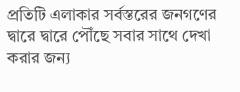প্রতিটি এলাকার সর্বস্তরের জনগণের দ্বারে দ্বারে পৌঁছে সবার সাথে দেখা করার জন্য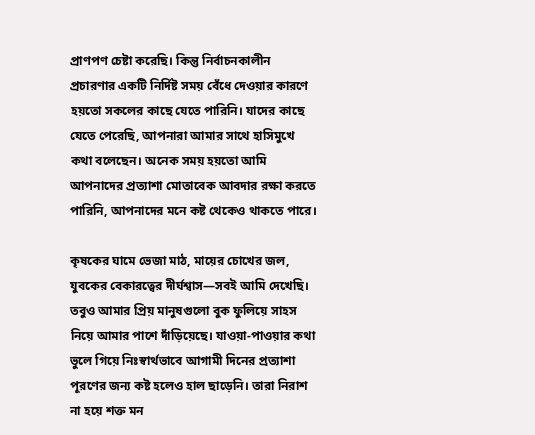প্রাণপণ চেষ্টা করেছি। কিন্তু নির্বাচনকালীন প্রচারণার একটি নির্দিষ্ট সময় বেঁধে দেওয়ার কারণে হয়তো সকলের কাছে যেতে পারিনি। যাদের কাছে যেতে পেরেছি, আপনারা আমার সাথে হাসিমুখে কথা বলেছেন। অনেক সময় হয়তো আমি আপনাদের প্রত্যাশা মোতাবেক আবদার রক্ষা করতে পারিনি, আপনাদের মনে কষ্ট থেকেও থাকতে পারে।

কৃষকের ঘামে ভেজা মাঠ, মায়ের চোখের জল, যুবকের বেকারত্বের দীর্ঘশ্বাস—সবই আমি দেখেছি। তবুও আমার প্রিয় মানুষগুলো বুক ফুলিয়ে সাহস নিয়ে আমার পাশে দাঁড়িয়েছে। যাওয়া-পাওয়ার কথা ভুলে গিয়ে নিঃস্বার্থভাবে আগামী দিনের প্রত্যাশা পূরণের জন্য কষ্ট হলেও হাল ছাড়েনি। তারা নিরাশ না হয়ে শক্ত মন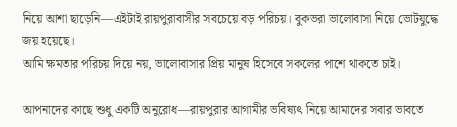নিয়ে আশা ছাড়েনি—এইটাই রায়পুরাবাসীর সবচেয়ে বড় পরিচয়। বুকভরা ভালোবাসা নিয়ে ভোটযুদ্ধে জয় হয়েছে।
আমি ক্ষমতার পরিচয় দিয়ে নয়, ভালোবাসার প্রিয় মানুষ হিসেবে সকলের পাশে থাকতে চাই।

আপনাদের কাছে শুধু একটি অনুরোধ—রায়পুরার আগামীর ভবিষ্যৎ নিয়ে আমাদের সবার ভাবতে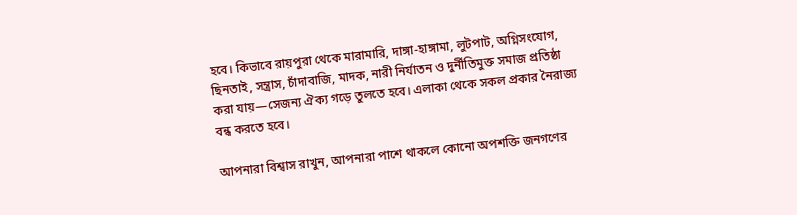হবে। কিভাবে রায়পুরা থেকে মারামারি, দাঙ্গা-হাঙ্গামা, লুটপাট, অগ্নিসংযোগ, ছিনতাই, সন্ত্রাস, চাঁদাবাজি, মাদক, নারী নির্যাতন ও দুর্নীতিমুক্ত সমাজ প্রতিষ্ঠা করা যায়—সেজন্য ঐক্য গড়ে তুলতে হবে। এলাকা থেকে সকল প্রকার নৈরাজ্য বন্ধ করতে হবে।

আপনারা বিশ্বাস রাখুন, আপনারা পাশে থাকলে কোনো অপশক্তি জনগণের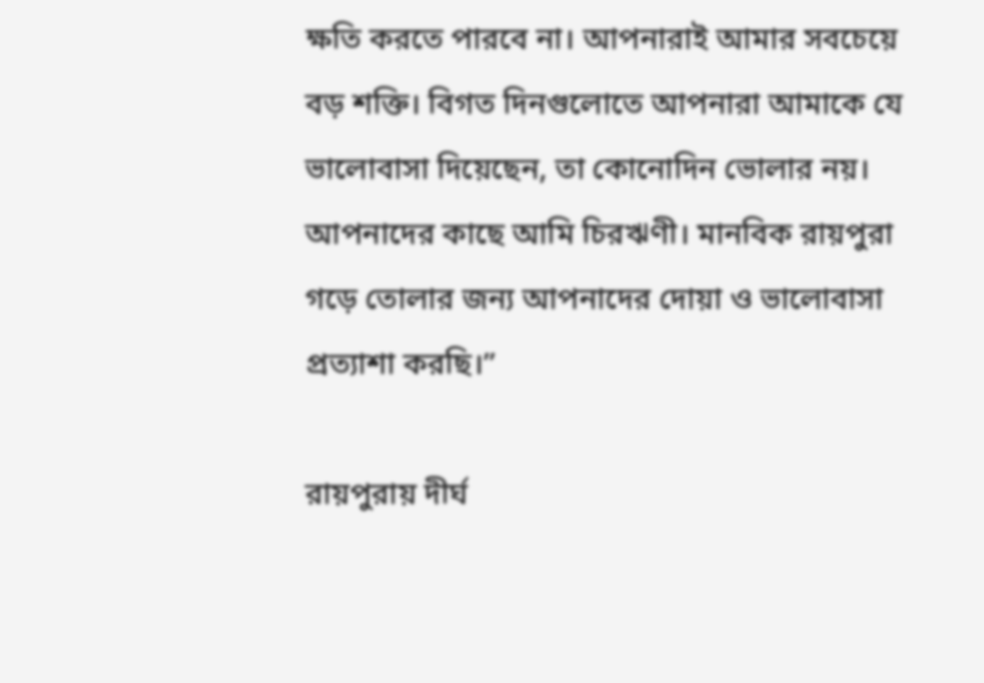ক্ষতি করতে পারবে না। আপনারাই আমার সবচেয়ে বড় শক্তি। বিগত দিনগুলোতে আপনারা আমাকে যে ভালোবাসা দিয়েছেন, তা কোনোদিন ভোলার নয়। আপনাদের কাছে আমি চিরঋণী। মানবিক রায়পুরা গড়ে তোলার জন্য আপনাদের দোয়া ও ভালোবাসা প্রত্যাশা করছি।”

রায়পুরায় দীর্ঘ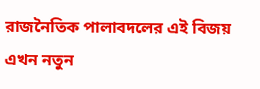রাজনৈতিক পালাবদলের এই বিজয় এখন নতুন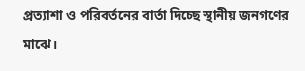প্রত্যাশা ও পরিবর্তনের বার্তা দিচ্ছে স্থানীয় জনগণের মাঝে।